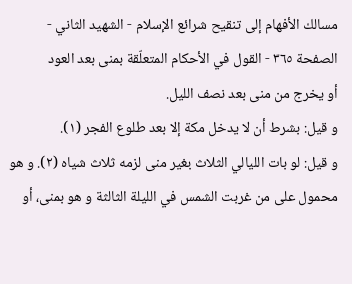مسالك الأفهام إلى تنقيح شرائع الإسلام - الشهيد الثاني - الصفحة ٣٦٥ - القول في الأحكام المتعلّقة بمنى بعد العود
أو يخرج من منى بعد نصف الليل.
و قيل: بشرط أن لا يدخل مكة إلا بعد طلوع الفجر (١).
و قيل: لو بات الليالي الثلاث بغير منى لزمه ثلاث شياه (٢). و هو محمول على من غربت الشمس في الليلة الثالثة و هو بمنى، أو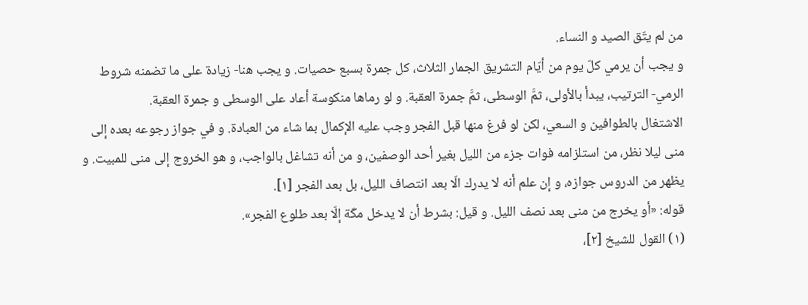من لم يتّق الصيد و النساء.
و يجب أن يرمي كلّ يوم من أيّام التشريق الجمار الثلاث، كل جمرة بسبع حصيات. و يجب هنا- زيادة على ما تضمنه شروط الرمي- الترتيب، يبدأ بالأولى، ثمَّ الوسطى، ثمَّ جمرة العقبة. و لو رماها منكوسة أعاد على الوسطى و جمرة العقبة.
الاشتغال بالطوافين و السعي، لكن لو فرغ منها قبل الفجر وجب عليه الإكمال بما شاء من العبادة. و في جواز رجوعه بعده إلى منى ليلا نظر، من استلزامه فوات جزء من الليل بغير أحد الوصفين، و من أنه تشاغل بالواجب، و هو الخروج إلى منى للمبيت. و يظهر من الدروس جوازه، و إن علم أنه لا يدرك الّا بعد انتصاف الليل، بل بعد الفجر [١].
قوله: «أو يخرج من منى بعد نصف الليل. و قيل: بشرط أن لا يدخل مكّة إلّا بعد طلوع الفجر».
(١) القول للشيخ [٢]،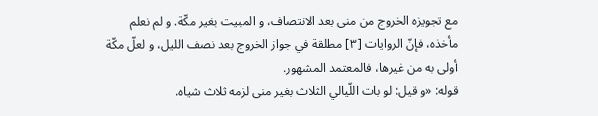مع تجويزه الخروج من منى بعد الانتصاف، و المبيت بغير مكّة. و لم نعلم مأخذه، فإنّ الروايات [٣] مطلقة في جواز الخروج بعد نصف الليل، و لعلّ مكّة أولى به من غيرها، فالمعتمد المشهور.
قوله: «و قيل: لو بات اللّيالي الثلاث بغير منى لزمه ثلاث شياه.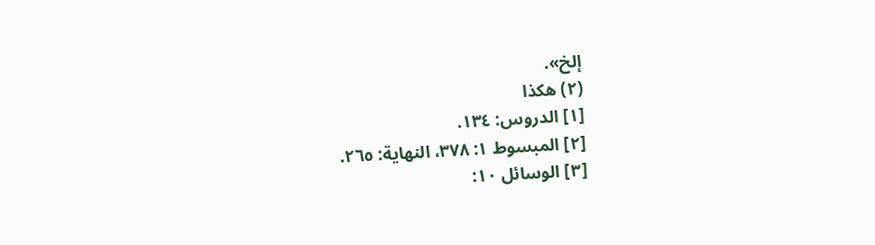إلخ».
(٢) هكذا
[١] الدروس: ١٣٤.
[٢] المبسوط ١: ٣٧٨، النهاية: ٢٦٥.
[٣] الوسائل ١٠: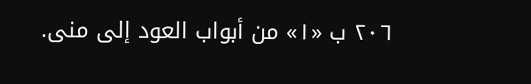٢٠٦ ب «١» من أبواب العود إلى منى.